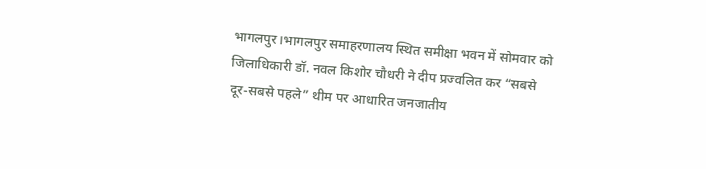भागलपुर।भागलपुर समाहरणालय स्थित समीक्षा भवन में सोमवार को जिलाधिकारी डॉ. नवल किशोर चौधरी ने दीप प्रज्वलित कर “सबसे दूर-सबसे पहले” थीम पर आधारित जनजातीय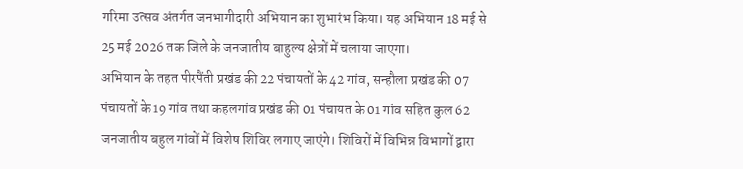गरिमा उत्सव अंतर्गत जनभागीदारी अभियान का शुभारंभ किया। यह अभियान 18 मई से 25 मई 2026 तक जिले के जनजातीय बाहुल्य क्षेत्रों में चलाया जाएगा।
अभियान के तहत पीरपैंती प्रखंड की 22 पंचायतों के 42 गांव, सन्हौला प्रखंड की 07 पंचायतों के 19 गांव तथा कहलगांव प्रखंड की 01 पंचायत के 01 गांव सहित कुल 62 जनजातीय बहुल गांवों में विशेष शिविर लगाए जाएंगे। शिविरों में विभिन्न विभागों द्वारा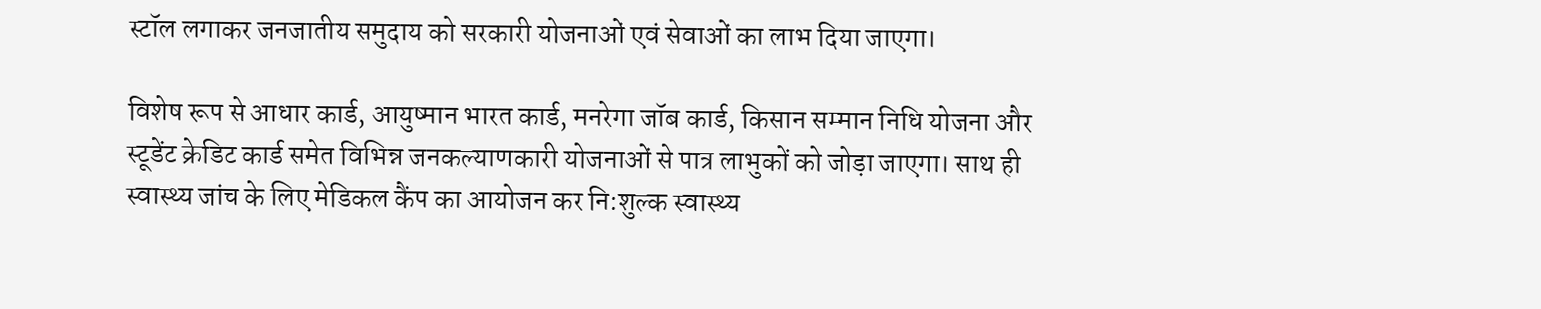स्टॉल लगाकर जनजातीय समुदाय को सरकारी योजनाओं एवं सेवाओं का लाभ दिया जाएगा।

विशेष रूप से आधार कार्ड, आयुष्मान भारत कार्ड, मनरेगा जॉब कार्ड, किसान सम्मान निधि योजना और स्टूडेंट क्रेडिट कार्ड समेत विभिन्न जनकल्याणकारी योजनाओं से पात्र लाभुकों को जोड़ा जाएगा। साथ ही स्वास्थ्य जांच के लिए मेडिकल कैंप का आयोजन कर नि:शुल्क स्वास्थ्य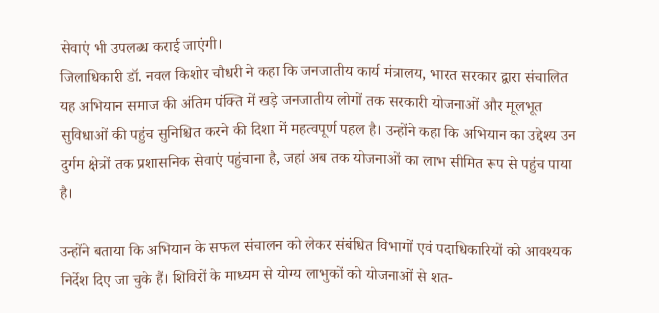सेवाएं भी उपलब्ध कराई जाएंगी।
जिलाधिकारी डॉ. नवल किशोर चौधरी ने कहा कि जनजातीय कार्य मंत्रालय, भारत सरकार द्वारा संचालित यह अभियान समाज की अंतिम पंक्ति में खड़े जनजातीय लोगों तक सरकारी योजनाओं और मूलभूत सुविधाओं की पहुंच सुनिश्चित करने की दिशा में महत्वपूर्ण पहल है। उन्होंने कहा कि अभियान का उद्देश्य उन दुर्गम क्षेत्रों तक प्रशासनिक सेवाएं पहुंचाना है, जहां अब तक योजनाओं का लाभ सीमित रूप से पहुंच पाया है।

उन्होंने बताया कि अभियान के सफल संचालन को लेकर संबंधित विभागों एवं पदाधिकारियों को आवश्यक निर्देश दिए जा चुके हैं। शिविरों के माध्यम से योग्य लाभुकों को योजनाओं से शत-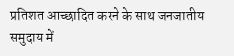प्रतिशत आच्छादित करने के साथ जनजातीय समुदाय में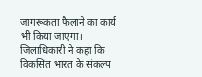जागरूकता फैलाने का कार्य भी किया जाएगा।
जिलाधिकारी ने कहा कि विकसित भारत के संकल्प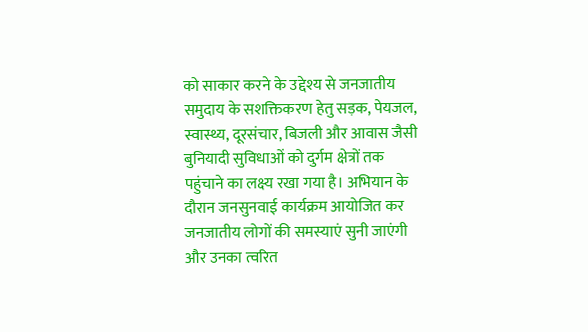को साकार करने के उद्देश्य से जनजातीय समुदाय के सशक्तिकरण हेतु सड़क, पेयजल, स्वास्थ्य, दूरसंचार, बिजली और आवास जैसी बुनियादी सुविधाओं को दुर्गम क्षेत्रों तक पहुंचाने का लक्ष्य रखा गया है। अभियान के दौरान जनसुनवाई कार्यक्रम आयोजित कर जनजातीय लोगों की समस्याएं सुनी जाएंगी और उनका त्वरित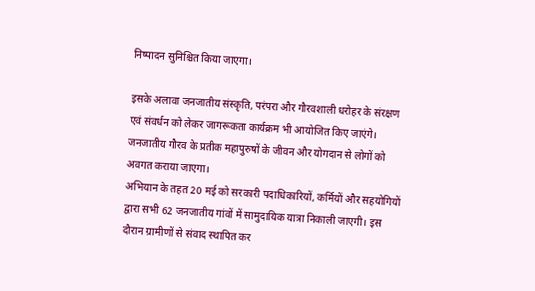निष्पादन सुनिश्चित किया जाएगा।

इसके अलावा जनजातीय संस्कृति, परंपरा और गौरवशाली धरोहर के संरक्षण एवं संवर्धन को लेकर जागरूकता कार्यक्रम भी आयोजित किए जाएंगे। जनजातीय गौरव के प्रतीक महापुरुषों के जीवन और योगदान से लोगों को अवगत कराया जाएगा।
अभियान के तहत 20 मई को सरकारी पदाधिकारियों, कर्मियों और सहयोगियों द्वारा सभी 62 जनजातीय गांवों में सामुदायिक यात्रा निकाली जाएगी। इस दौरान ग्रामीणों से संवाद स्थापित कर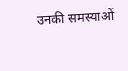उनकी समस्याओं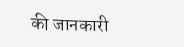की जानकारी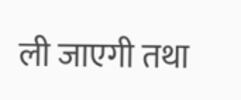ली जाएगी तथा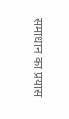समाधान का प्रयास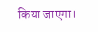किया जाएगा।